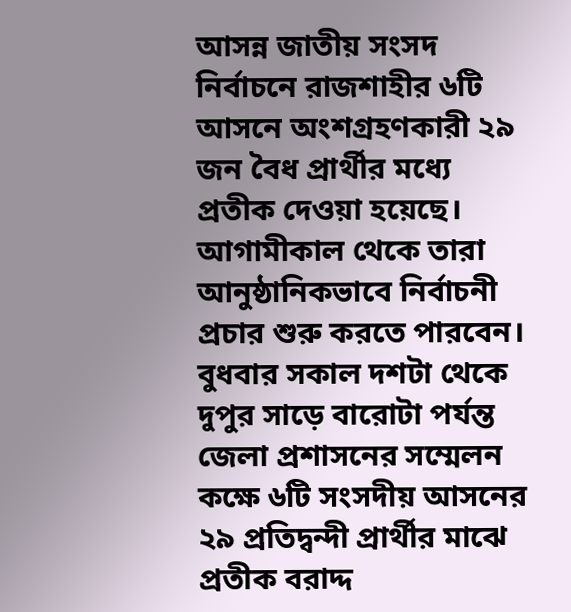আসন্ন জাতীয় সংসদ নির্বাচনে রাজশাহীর ৬টি আসনে অংশগ্রহণকারী ২৯ জন বৈধ প্রার্থীর মধ্যে প্রতীক দেওয়া হয়েছে। আগামীকাল থেকে তারা আনুষ্ঠানিকভাবে নির্বাচনী প্রচার শুরু করতে পারবেন।
বুধবার সকাল দশটা থেকে দুপুর সাড়ে বারোটা পর্যন্ত জেলা প্রশাসনের সম্মেলন কক্ষে ৬টি সংসদীয় আসনের ২৯ প্রতিদ্বন্দী প্রার্থীর মাঝে প্রতীক বরাদ্দ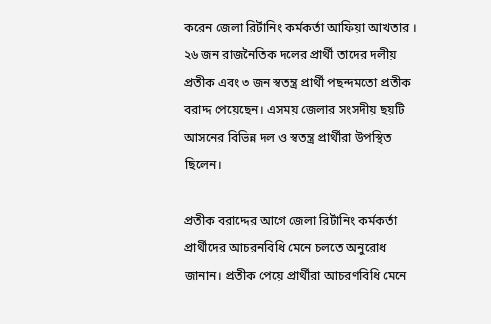করেন জেলা রির্টানিং কর্মকর্তা আফিয়া আখতার । ২৬ জন রাজনৈতিক দলের প্রার্থী তাদের দলীয় প্রতীক এবং ৩ জন স্বতন্ত্র প্রার্থী পছন্দমতো প্রতীক বরাদ্দ পেয়েছেন। এসময় জেলার সংসদীয় ছয়টি আসনের বিভিন্ন দল ও স্বতন্ত্র প্রার্থীরা উপস্থিত ছিলেন।

প্রতীক বরাদ্দের আগে জেলা রির্টানিং কর্মকর্তা প্রার্থীদের আচরনবিধি মেনে চলতে অনুরোধ জানান। প্রতীক পেয়ে প্রার্থীরা আচরণবিধি মেনে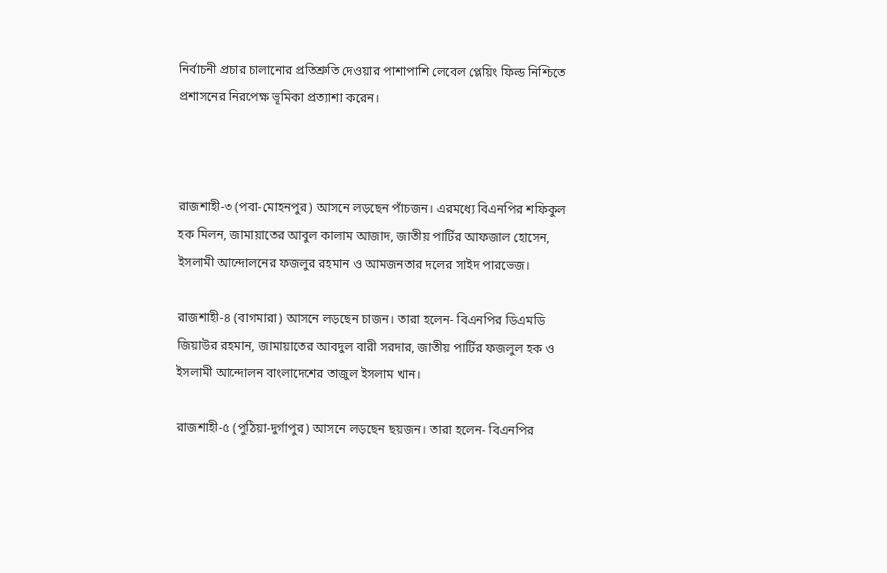নির্বাচনী প্রচার চালানোর প্রতিশ্রুতি দেওয়ার পাশাপাশি লেবেল প্লেয়িং ফিল্ড নিশ্চিতে প্রশাসনের নিরপেক্ষ ভূমিকা প্রত্যাশা করেন।



রাজশাহী-৩ (পবা-মোহনপুর) আসনে লড়ছেন পাঁচজন। এরমধ্যে বিএনপির শফিকুল হক মিলন, জামায়াতের আবুল কালাম আজাদ, জাতীয় পার্টির আফজাল হোসেন, ইসলামী আন্দোলনের ফজলুর রহমান ও আমজনতার দলের সাইদ পারভেজ।

রাজশাহী-৪ (বাগমারা) আসনে লড়ছেন চাজন। তারা হলেন- বিএনপির ডিএমডি জিয়াউর রহমান, জামায়াতের আবদুল বারী সরদার, জাতীয় পার্টির ফজলুল হক ও ইসলামী আন্দোলন বাংলাদেশের তাজুল ইসলাম খান।

রাজশাহী-৫ (পুঠিয়া-দুর্গাপুর) আসনে লড়ছেন ছয়জন। তারা হলেন- বিএনপির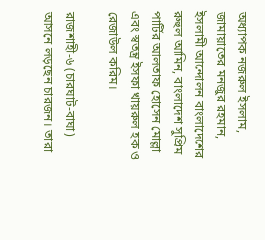অধ্যাপক নজরুল ইসলাম, জামায়াতের মনজুর রহমান, ইসলামী আন্দোলন বাংলাদেশের রুহুল আমিন, বাংলাদেশ সুপ্রিম পার্টির আলতাফ হোসেন মোল্লা এবং স্বতন্ত্র ইসফা খায়রুল হক ও রেজাউল করিম।

রাজশাহী-৬ (চারঘাট-বাঘা) আসনে লড়ছেন চারজন। তারা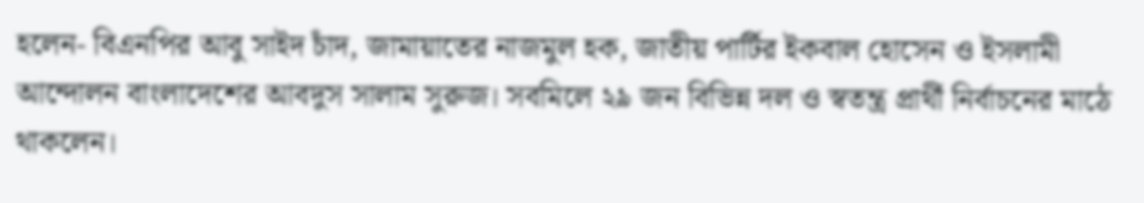হলেন- বিএনপির আবু সাইদ চাঁদ, জামায়াতের নাজমুল হক, জাতীয় পার্টির ইকবাল হোসেন ও ইসলামী আন্দোলন বাংলাদেশের আবদুস সালাম সুরুজ। সবমিলে ২৯ জন বিভিন্ন দল ও স্বতন্ত্র প্রার্থী নির্বাচনের মাঠে থাকলেন।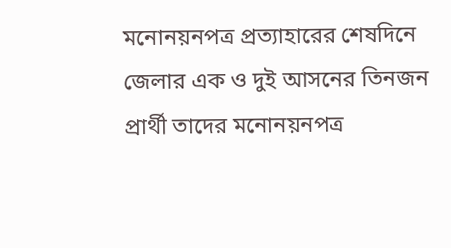মনোনয়নপত্র প্রত্যাহারের শেষদিনে জেলার এক ও দুই আসনের তিনজন প্রার্থী তাদের মনোনয়নপত্র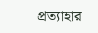প্রত্যাহার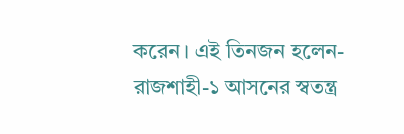করেন। এই তিনজন হলেন- রাজশাহী-১ আসনের স্বতন্ত্র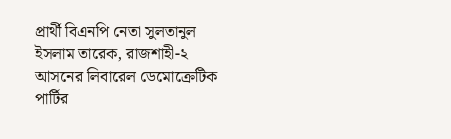প্রার্থী বিএনপি নেতা সুলতানুল ইসলাম তারেক, রাজশাহী-২ আসনের লিবারেল ডেমোক্রেটিক পার্টির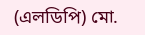(এলডিপি) মো.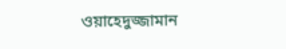ওয়াহেদুজ্জামান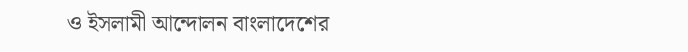ও ইসলামী আন্দোলন বাংলাদেশের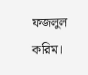ফজলুল করিম।